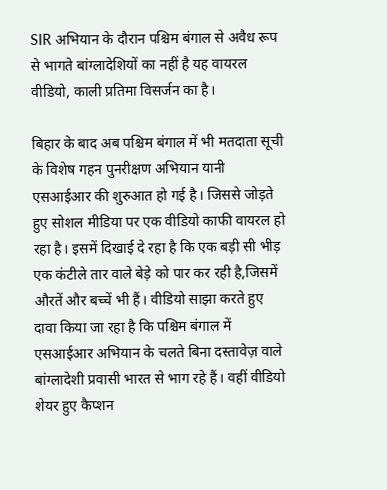SIR अभियान के दौरान पश्चिम बंगाल से अवैध रूप से भागते बांग्लादेशियों का नहीं है यह वायरल वीडियो, काली प्रतिमा विसर्जन का है।

बिहार के बाद अब पश्चिम बंगाल में भी मतदाता सूची के विशेष गहन पुनरीक्षण अभियान यानी एसआईआर की शुरुआत हो गई है। जिससे जोड़ते हुए सोशल मीडिया पर एक वीडियो काफी वायरल हो रहा है। इसमें दिखाई दे रहा है कि एक बड़ी सी भीड़ एक कंटीले तार वाले बेड़े को पार कर रही है,जिसमें औरतें और बच्चें भी हैं। वीडियो साझा करते हुए दावा किया जा रहा है कि पश्चिम बंगाल में एसआईआर अभियान के चलते बिना दस्तावेज़ वाले बांग्लादेशी प्रवासी भारत से भाग रहे हैं। वहीं वीडियो शेयर हुए कैप्शन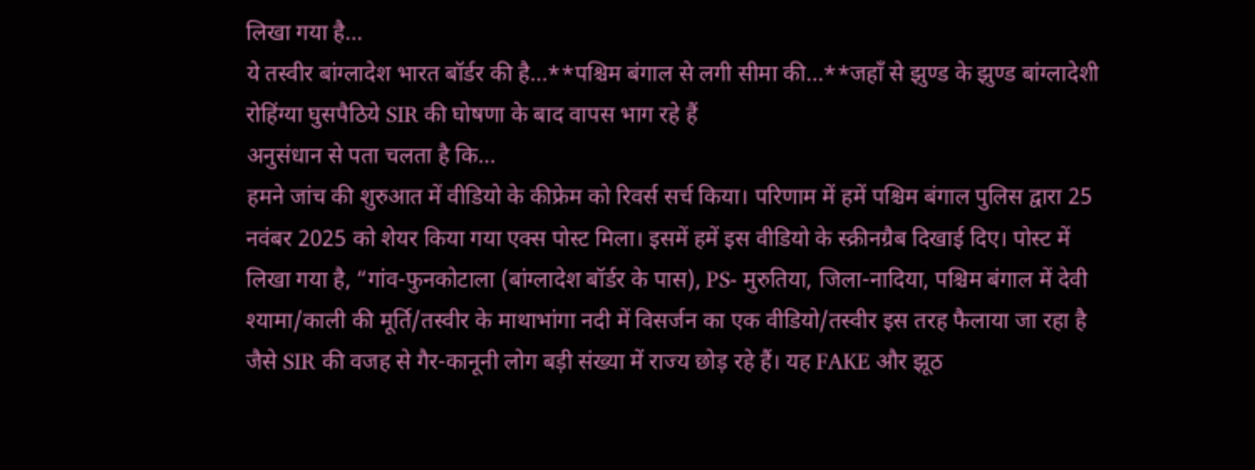लिखा गया है…
ये तस्वीर बांग्लादेश भारत बॉर्डर की है…**पश्चिम बंगाल से लगी सीमा की…**जहाँ से झुण्ड के झुण्ड बांग्लादेशी रोहिंग्या घुसपैठिये SIR की घोषणा के बाद वापस भाग रहे हैं
अनुसंधान से पता चलता है कि…
हमने जांच की शुरुआत में वीडियो के कीफ्रेम को रिवर्स सर्च किया। परिणाम में हमें पश्चिम बंगाल पुलिस द्वारा 25 नवंबर 2025 को शेयर किया गया एक्स पोस्ट मिला। इसमें हमें इस वीडियो के स्क्रीनग्रैब दिखाई दिए। पोस्ट में लिखा गया है, “गांव-फुनकोटाला (बांग्लादेश बॉर्डर के पास), PS- मुरुतिया, जिला-नादिया, पश्चिम बंगाल में देवी श्यामा/काली की मूर्ति/तस्वीर के माथाभांगा नदी में विसर्जन का एक वीडियो/तस्वीर इस तरह फैलाया जा रहा है जैसे SIR की वजह से गैर-कानूनी लोग बड़ी संख्या में राज्य छोड़ रहे हैं। यह FAKE और झूठ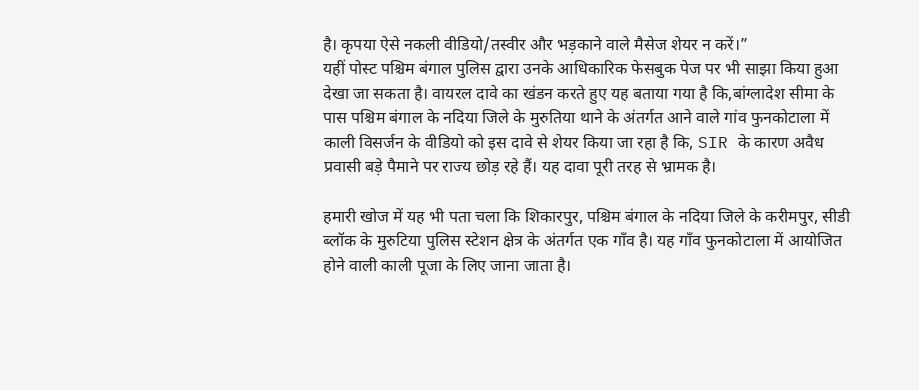है। कृपया ऐसे नकली वीडियो/तस्वीर और भड़काने वाले मैसेज शेयर न करें।”
यहीं पोस्ट पश्चिम बंगाल पुलिस द्वारा उनके आधिकारिक फेसबुक पेज पर भी साझा किया हुआ देखा जा सकता है। वायरल दावे का खंडन करते हुए यह बताया गया है कि,बांग्लादेश सीमा के पास पश्चिम बंगाल के नदिया जिले के मुरुतिया थाने के अंतर्गत आने वाले गांव फुनकोटाला में काली विसर्जन के वीडियो को इस दावे से शेयर किया जा रहा है कि, SIR के कारण अवैध प्रवासी बड़े पैमाने पर राज्य छोड़ रहे हैं। यह दावा पूरी तरह से भ्रामक है।

हमारी खोज में यह भी पता चला कि शिकारपुर, पश्चिम बंगाल के नदिया जिले के करीमपुर, सीडी ब्लॉक के मुरुटिया पुलिस स्टेशन क्षेत्र के अंतर्गत एक गाँव है। यह गाँव फुनकोटाला में आयोजित होने वाली काली पूजा के लिए जाना जाता है।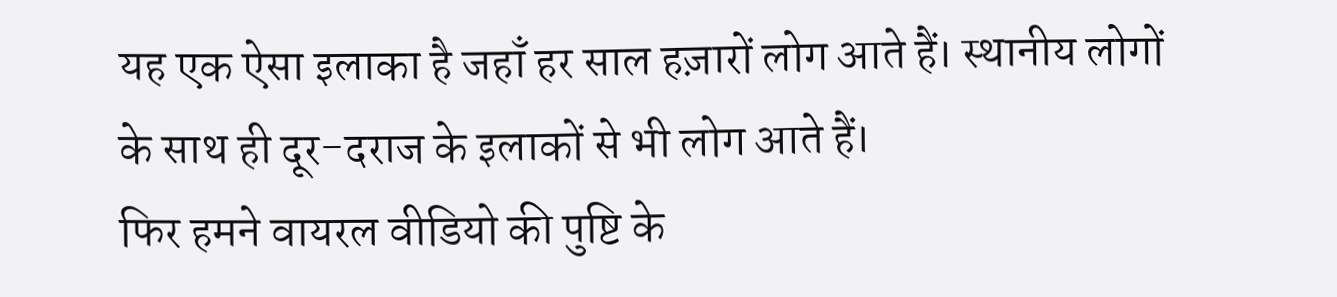यह एक ऐसा इलाका है जहाँ हर साल हज़ारों लोग आते हैं। स्थानीय लोगों के साथ ही दूर-दराज के इलाकों से भी लोग आते हैं।
फिर हमने वायरल वीडियो की पुष्टि के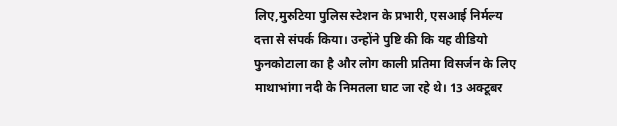लिए,मुरुटिया पुलिस स्टेशन के प्रभारी, एसआई निर्मल्य दत्ता से संपर्क किया। उन्होंने पुष्टि की कि यह वीडियो फुनकोटाला का है और लोग काली प्रतिमा विसर्जन के लिए माथाभांगा नदी के निमतला घाट जा रहे थे। 13 अक्टूबर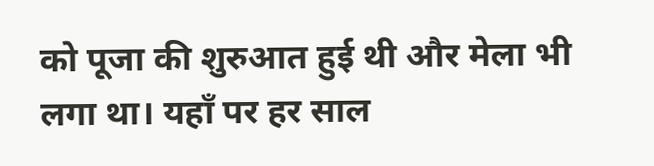को पूजा की शुरुआत हुई थी और मेला भी लगा था। यहाँ पर हर साल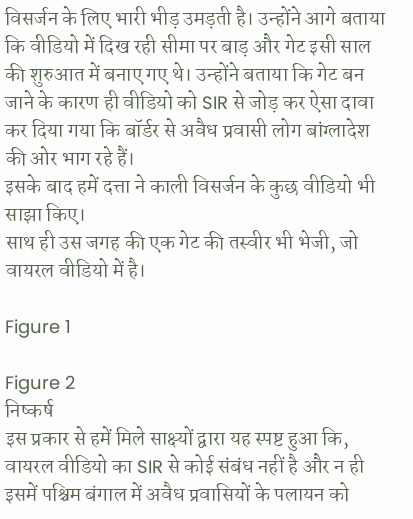विसर्जन के लिए भारी भीड़ उमड़ती है। उन्होंने आगे बताया कि वीडियो में दिख रही सीमा पर बाड़ और गेट इसी साल की शुरुआत में बनाए गए थे। उन्होंने बताया कि गेट बन जाने के कारण ही वीडियो को SIR से जोड़ कर ऐसा दावा कर दिया गया कि बॉर्डर से अवैध प्रवासी लोग बांग्लादेश की ओर भाग रहे हैं।
इसके बाद हमें दत्ता ने काली विसर्जन के कुछ वीडियो भी साझा किए।
साथ ही उस जगह की एक गेट की तस्वीर भी भेजी, जो वायरल वीडियो में है।

Figure 1

Figure 2
निष्कर्ष
इस प्रकार से हमें मिले साक्ष्यों द्वारा यह स्पष्ट हुआ कि, वायरल वीडियो का SIR से कोई संबंध नहीं है और न ही इसमें पश्चिम बंगाल में अवैध प्रवासियों के पलायन को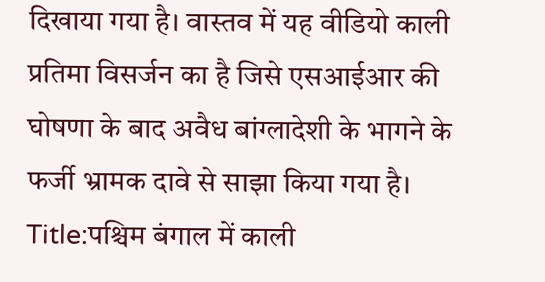दिखाया गया है। वास्तव में यह वीडियो काली प्रतिमा विसर्जन का है जिसे एसआईआर की घोषणा के बाद अवैध बांग्लादेशी के भागने के फर्जी भ्रामक दावे से साझा किया गया है।
Title:पश्चिम बंगाल में काली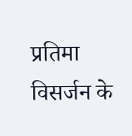प्रतिमा विसर्जन के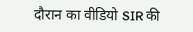दौरान का वीडियो SIR की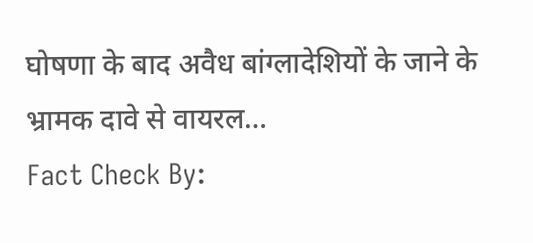घोषणा के बाद अवैध बांग्लादेशियों के जाने के भ्रामक दावे से वायरल…
Fact Check By: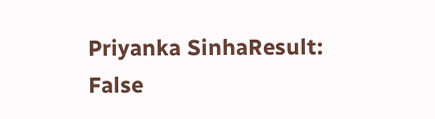Priyanka SinhaResult: False